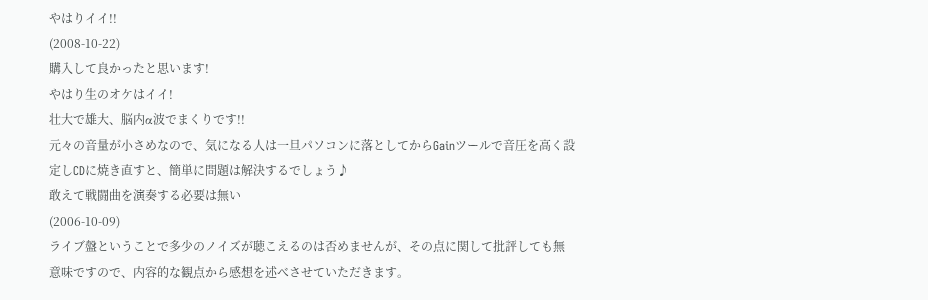やはりイイ!!
(2008-10-22)
購入して良かったと思います!
やはり生のオケはイイ!
壮大で雄大、脳内α波でまくりです!!
元々の音量が小さめなので、気になる人は一旦パソコンに落としてからGainツールで音圧を高く設定しCDに焼き直すと、簡単に問題は解決するでしょう♪
敢えて戦闘曲を演奏する必要は無い
(2006-10-09)
ライブ盤ということで多少のノイズが聴こえるのは否めませんが、その点に関して批評しても無意味ですので、内容的な観点から感想を述べさせていただきます。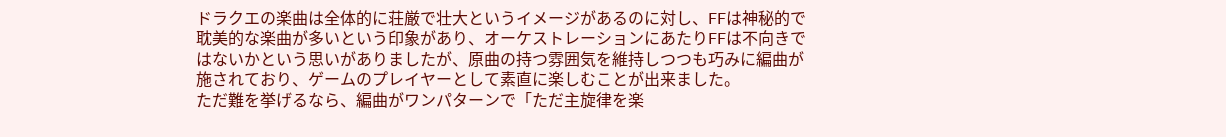ドラクエの楽曲は全体的に荘厳で壮大というイメージがあるのに対し、FFは神秘的で耽美的な楽曲が多いという印象があり、オーケストレーションにあたりFFは不向きではないかという思いがありましたが、原曲の持つ雰囲気を維持しつつも巧みに編曲が施されており、ゲームのプレイヤーとして素直に楽しむことが出来ました。
ただ難を挙げるなら、編曲がワンパターンで「ただ主旋律を楽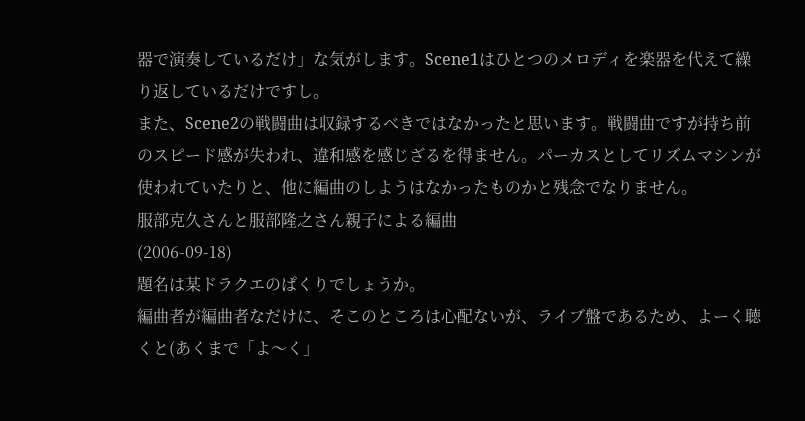器で演奏しているだけ」な気がします。Scene1はひとつのメロディを楽器を代えて繰り返しているだけですし。
また、Scene2の戦闘曲は収録するべきではなかったと思います。戦闘曲ですが持ち前のスピード感が失われ、違和感を感じざるを得ません。パーカスとしてリズムマシンが使われていたりと、他に編曲のしようはなかったものかと残念でなりません。
服部克久さんと服部隆之さん親子による編曲
(2006-09-18)
題名は某ドラクエのぱくりでしょうか。
編曲者が編曲者なだけに、そこのところは心配ないが、ライブ盤であるため、よーく聴くと(あくまで「よ〜く」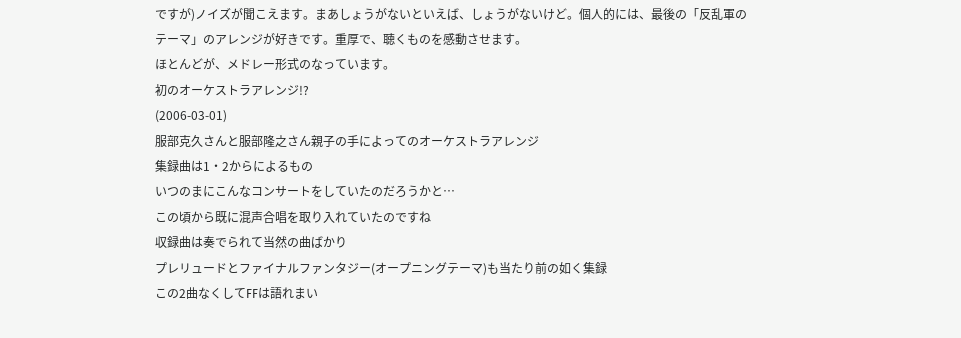ですが)ノイズが聞こえます。まあしょうがないといえば、しょうがないけど。個人的には、最後の「反乱軍のテーマ」のアレンジが好きです。重厚で、聴くものを感動させます。
ほとんどが、メドレー形式のなっています。
初のオーケストラアレンジ!?
(2006-03-01)
服部克久さんと服部隆之さん親子の手によってのオーケストラアレンジ
集録曲は1・2からによるもの
いつのまにこんなコンサートをしていたのだろうかと…
この頃から既に混声合唱を取り入れていたのですね
収録曲は奏でられて当然の曲ばかり
プレリュードとファイナルファンタジー(オープニングテーマ)も当たり前の如く集録
この2曲なくしてFFは語れまい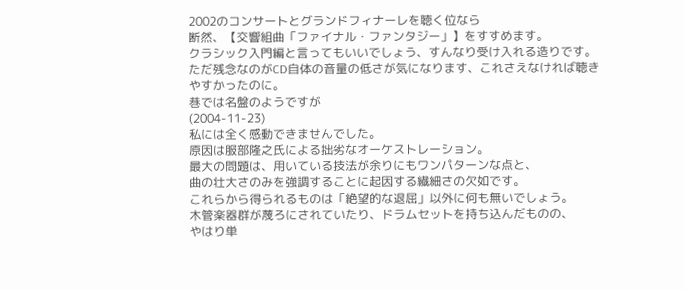2002のコンサートとグランドフィナーレを聴く位なら
断然、【交響組曲「ファイナル・ファンタジー」】をすすめます。
クラシック入門編と言ってもいいでしょう、すんなり受け入れる造りです。
ただ残念なのがCD自体の音量の低さが気になります、これさえなければ聴きやすかったのに。
巷では名盤のようですが
(2004-11-23)
私には全く感動できませんでした。
原因は服部隆之氏による拙劣なオーケストレーション。
最大の問題は、用いている技法が余りにもワンパターンな点と、
曲の壮大さのみを強調することに起因する繊細さの欠如です。
これらから得られるものは「絶望的な退屈」以外に何も無いでしょう。
木管楽器群が蔑ろにされていたり、ドラムセットを持ち込んだものの、
やはり単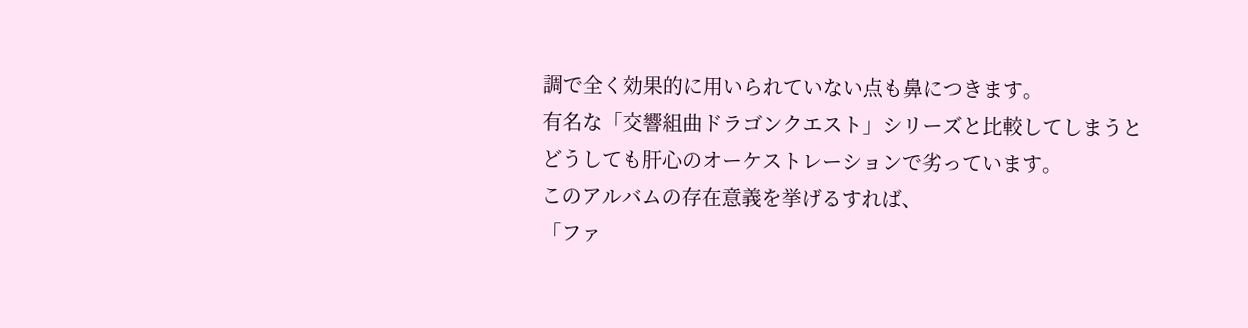調で全く効果的に用いられていない点も鼻につきます。
有名な「交響組曲ドラゴンクエスト」シリーズと比較してしまうと
どうしても肝心のオーケストレーションで劣っています。
このアルバムの存在意義を挙げるすれば、
「ファ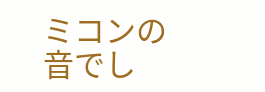ミコンの音でし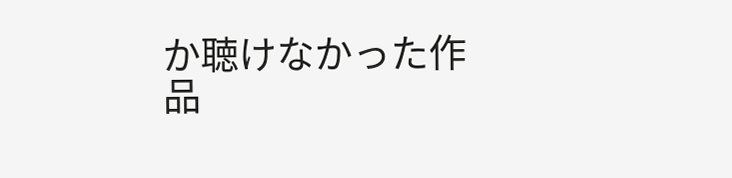か聴けなかった作品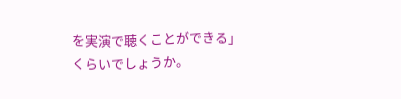を実演で聴くことができる」
くらいでしょうか。